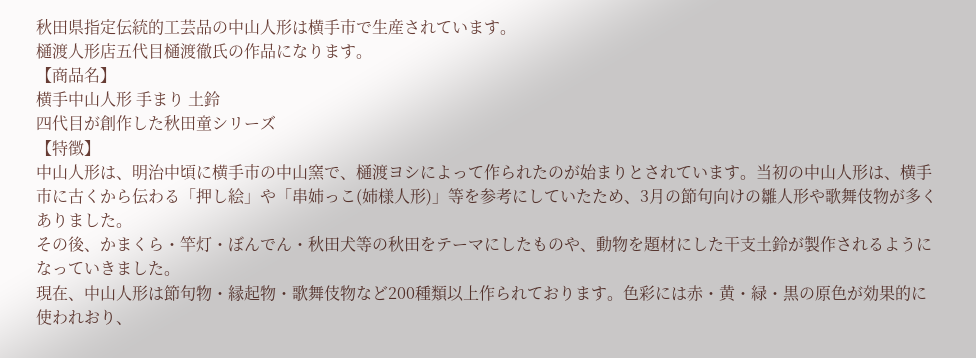秋田県指定伝統的工芸品の中山人形は横手市で生産されています。
樋渡人形店五代目樋渡徹氏の作品になります。
【商品名】
横手中山人形 手まり 土鈴
四代目が創作した秋田童シリーズ
【特徴】
中山人形は、明治中頃に横手市の中山窯で、樋渡ヨシによって作られたのが始まりとされています。当初の中山人形は、横手市に古くから伝わる「押し絵」や「串姉っこ(姉様人形)」等を参考にしていたため、3月の節句向けの雛人形や歌舞伎物が多くありました。
その後、かまくら・竿灯・ぼんでん・秋田犬等の秋田をテーマにしたものや、動物を題材にした干支土鈴が製作されるようになっていきました。
現在、中山人形は節句物・縁起物・歌舞伎物など200種類以上作られております。色彩には赤・黄・緑・黒の原色が効果的に使われおり、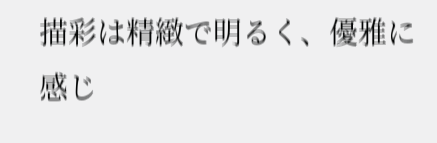描彩は精緻で明るく、優雅に感じ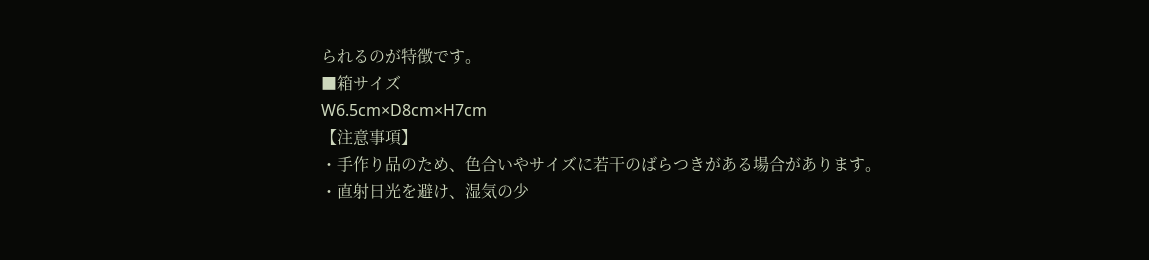られるのが特徴です。
■箱サイズ
W6.5cm×D8cm×H7cm
【注意事項】
・手作り品のため、色合いやサイズに若干のばらつきがある場合があります。
・直射日光を避け、湿気の少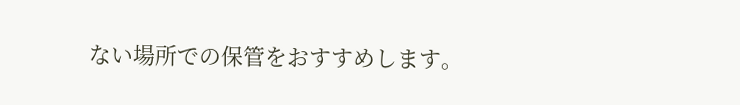ない場所での保管をおすすめします。